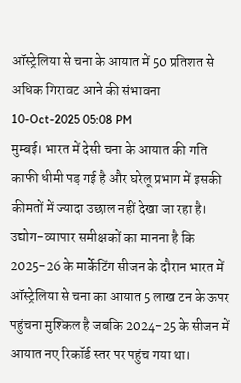ऑस्ट्रेलिया से चना के आयात में 50 प्रतिशत से अधिक गिरावट आने की संभावना
10-Oct-2025 05:08 PM
मुम्बई। भारत में देसी चना के आयात की गति काफी धीमी पड़ गई है और घरेलू प्रभाग में इसकी कीमतों में ज्यादा उछाल नहीं देखा जा रहा है।
उद्योग-व्यापार समीक्षकों का मानना है कि 2025-26 के मार्केटिंग सीजन के दौरान भारत में ऑस्ट्रेलिया से चना का आयात 5 लाख टन के ऊपर पहुंचना मुश्किल है जबकि 2024-25 के सीजन में आयात नए रिकॉर्ड स्तर पर पहुंच गया था।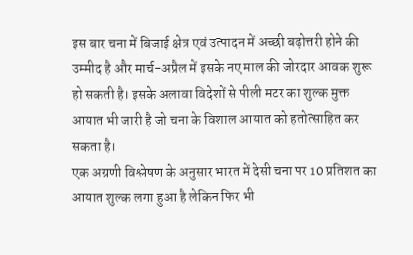इस बार चना में बिजाई क्षेत्र एवं उत्पादन में अच्छी बढ़ोत्तरी होने की उम्मीद है और मार्च-अप्रैल में इसके नए माल की जोरदार आवक शुरू हो सकती है। इसके अलावा विदेशों से पीली मटर का शुल्क मुक्त आयात भी जारी है जो चना के विशाल आयात को हतोत्साहित कर सकता है।
एक अग्रणी विश्लेषण के अनुसार भारत में देसी चना पर 10 प्रतिशत का आयात शुल्क लगा हुआ है लेकिन फिर भी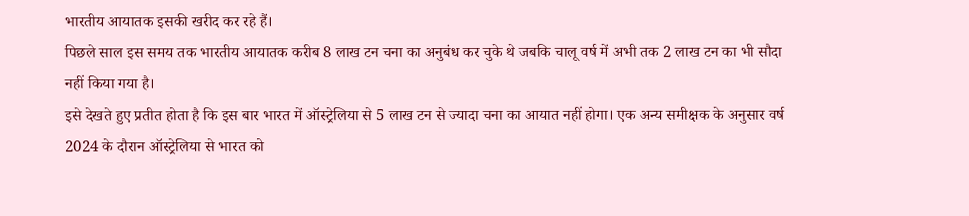भारतीय आयातक इसकी खरीद कर रहे हैं।
पिछले साल इस समय तक भारतीय आयातक करीब 8 लाख टन चना का अनुबंध कर चुके थे जबकि चालू वर्ष में अभी तक 2 लाख टन का भी सौदा नहीं किया गया है।
इसे देखते हुए प्रतीत होता है कि इस बार भारत में ऑस्ट्रेलिया से 5 लाख टन से ज्यादा चना का आयात नहीं होगा। एक अन्य समीक्षक के अनुसार वर्ष 2024 के दौरान ऑस्ट्रेलिया से भारत को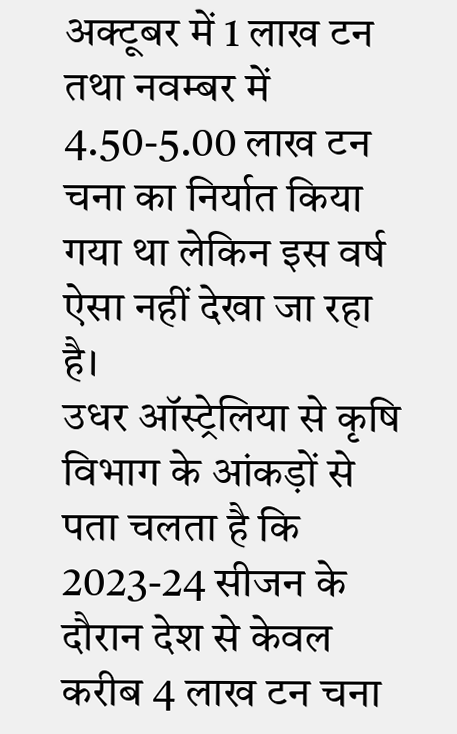अक्टूबर में 1 लाख टन तथा नवम्बर में 4.50-5.00 लाख टन चना का निर्यात किया गया था लेकिन इस वर्ष ऐसा नहीं देखा जा रहा है।
उधर ऑस्ट्रेलिया से कृषि विभाग के आंकड़ों से पता चलता है कि 2023-24 सीजन के दौरान देश से केवल करीब 4 लाख टन चना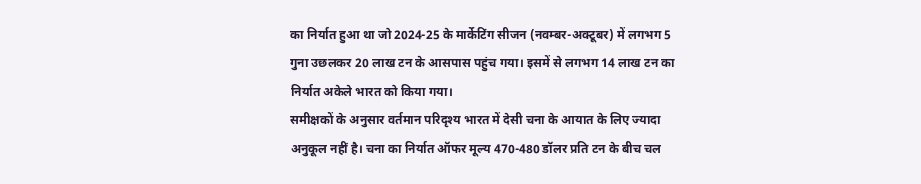का निर्यात हुआ था जो 2024-25 के मार्केटिंग सीजन (नवम्बर-अक्टूबर) में लगभग 5 गुना उछलकर 20 लाख टन के आसपास पहुंच गया। इसमें से लगभग 14 लाख टन का निर्यात अकेले भारत को किया गया।
समीक्षकों के अनुसार वर्तमान परिदृश्य भारत में देसी चना के आयात के लिए ज्यादा अनुकूल नहीं है। चना का निर्यात ऑफर मूल्य 470-480 डॉलर प्रति टन के बीच चल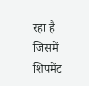रहा है
जिसमें शिपमेंट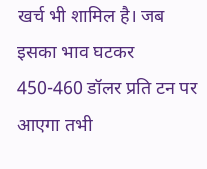खर्च भी शामिल है। जब इसका भाव घटकर 450-460 डॉलर प्रति टन पर आएगा तभी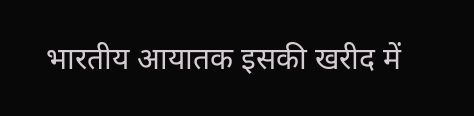भारतीय आयातक इसकी खरीद में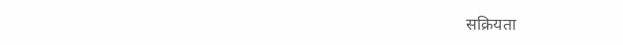सक्रियता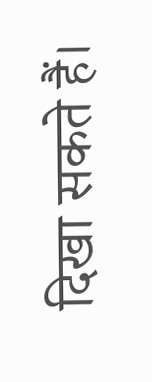दिखा सकते हैं।